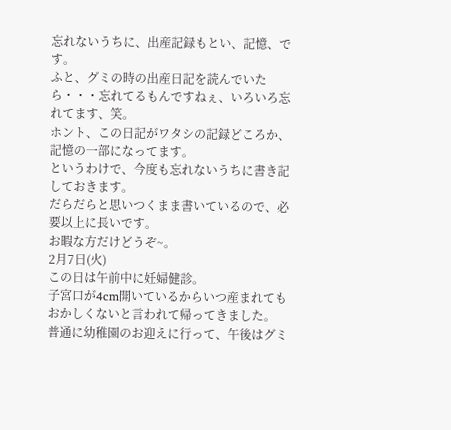忘れないうちに、出産記録もとい、記憶、です。
ふと、グミの時の出産日記を読んでいたら・・・忘れてるもんですねぇ、いろいろ忘れてます、笑。
ホント、この日記がワタシの記録どころか、記憶の一部になってます。
というわけで、今度も忘れないうちに書き記しておきます。
だらだらと思いつくまま書いているので、必要以上に長いです。
お暇な方だけどうぞ~。
2月7日(火)
この日は午前中に妊婦健診。
子宮口が4cm開いているからいつ産まれてもおかしくないと言われて帰ってきました。
普通に幼稚園のお迎えに行って、午後はグミ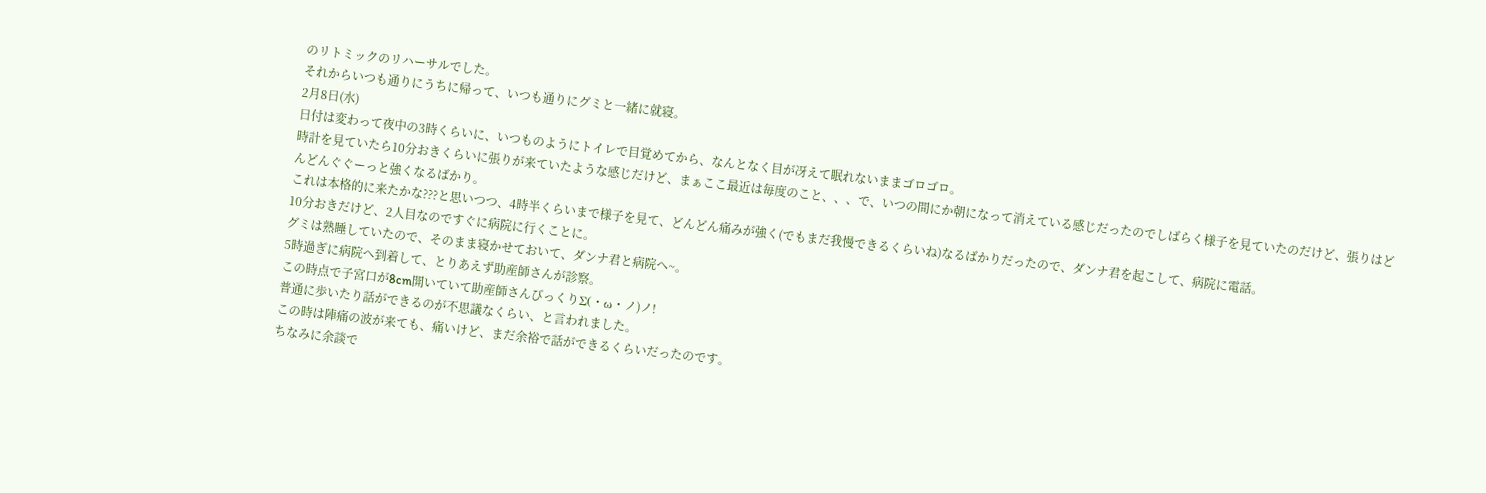のリトミックのリハーサルでした。
それからいつも通りにうちに帰って、いつも通りにグミと一緒に就寝。
2月8日(水)
日付は変わって夜中の3時くらいに、いつものようにトイレで目覚めてから、なんとなく目が冴えて眠れないままゴロゴロ。
時計を見ていたら10分おきくらいに張りが来ていたような感じだけど、まぁここ最近は毎度のこと、、、で、いつの間にか朝になって消えている感じだったのでしばらく様子を見ていたのだけど、張りはどんどんぐぐーっと強くなるばかり。
これは本格的に来たかな???と思いつつ、4時半くらいまで様子を見て、どんどん痛みが強く(でもまだ我慢できるくらいね)なるばかりだったので、ダンナ君を起こして、病院に電話。
10分おきだけど、2人目なのですぐに病院に行くことに。
グミは熟睡していたので、そのまま寝かせておいて、ダンナ君と病院へ~。
5時過ぎに病院へ到着して、とりあえず助産師さんが診察。
この時点で子宮口が8cm開いていて助産師さんびっくりΣ(・ω・ノ)ノ!
普通に歩いたり話ができるのが不思議なくらい、と言われました。
この時は陣痛の波が来ても、痛いけど、まだ余裕で話ができるくらいだったのです。
ちなみに余談で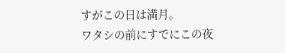すがこの日は満月。
ワタシの前にすでにこの夜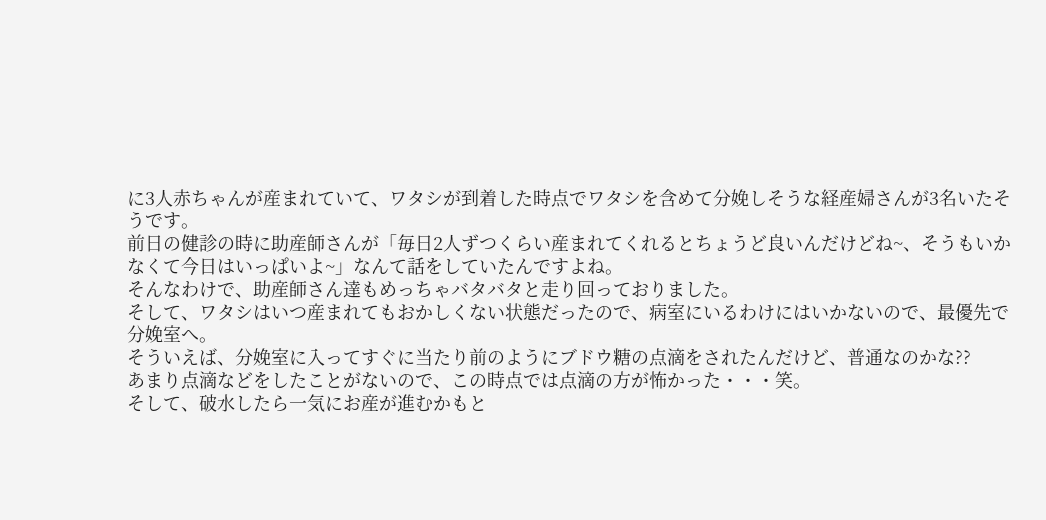に3人赤ちゃんが産まれていて、ワタシが到着した時点でワタシを含めて分娩しそうな経産婦さんが3名いたそうです。
前日の健診の時に助産師さんが「毎日2人ずつくらい産まれてくれるとちょうど良いんだけどね~、そうもいかなくて今日はいっぱいよ~」なんて話をしていたんですよね。
そんなわけで、助産師さん達もめっちゃバタバタと走り回っておりました。
そして、ワタシはいつ産まれてもおかしくない状態だったので、病室にいるわけにはいかないので、最優先で分娩室へ。
そういえば、分娩室に入ってすぐに当たり前のようにブドウ糖の点滴をされたんだけど、普通なのかな??
あまり点滴などをしたことがないので、この時点では点滴の方が怖かった・・・笑。
そして、破水したら一気にお産が進むかもと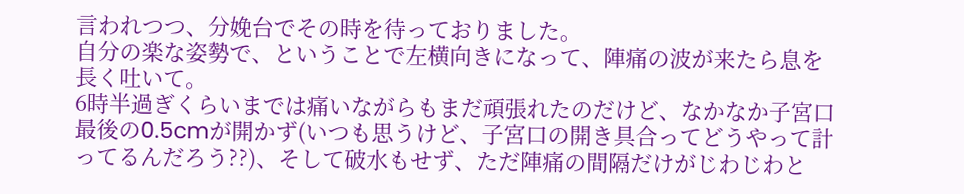言われつつ、分娩台でその時を待っておりました。
自分の楽な姿勢で、ということで左横向きになって、陣痛の波が来たら息を長く吐いて。
6時半過ぎくらいまでは痛いながらもまだ頑張れたのだけど、なかなか子宮口最後の0.5cmが開かず(いつも思うけど、子宮口の開き具合ってどうやって計ってるんだろう??)、そして破水もせず、ただ陣痛の間隔だけがじわじわと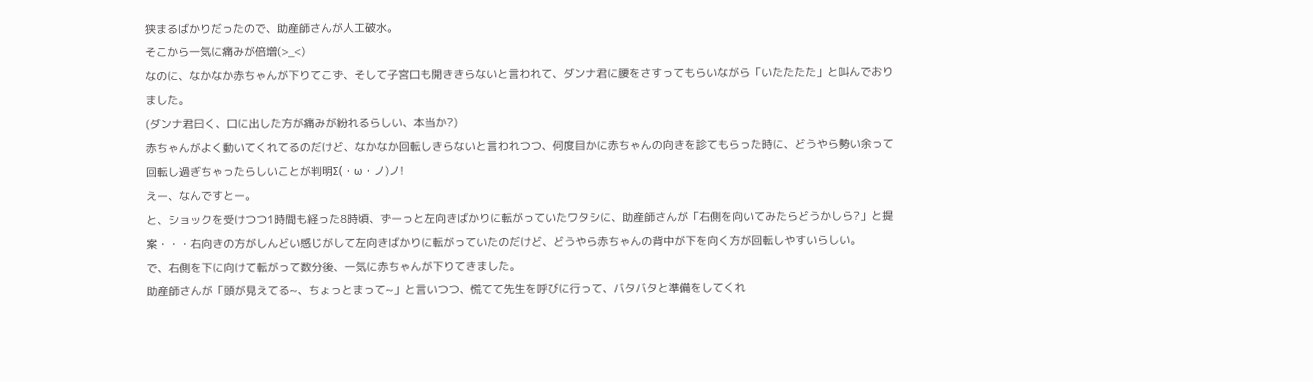狭まるばかりだったので、助産師さんが人工破水。
そこから一気に痛みが倍増(>_<)
なのに、なかなか赤ちゃんが下りてこず、そして子宮口も開ききらないと言われて、ダンナ君に腰をさすってもらいながら「いたたたた」と叫んでおりました。
(ダンナ君曰く、口に出した方が痛みが紛れるらしい、本当か?)
赤ちゃんがよく動いてくれてるのだけど、なかなか回転しきらないと言われつつ、何度目かに赤ちゃんの向きを診てもらった時に、どうやら勢い余って回転し過ぎちゃったらしいことが判明Σ(・ω・ノ)ノ!
えー、なんですとー。
と、ショックを受けつつ1時間も経った8時頃、ずーっと左向きばかりに転がっていたワタシに、助産師さんが「右側を向いてみたらどうかしら?」と提案・・・右向きの方がしんどい感じがして左向きばかりに転がっていたのだけど、どうやら赤ちゃんの背中が下を向く方が回転しやすいらしい。
で、右側を下に向けて転がって数分後、一気に赤ちゃんが下りてきました。
助産師さんが「頭が見えてる~、ちょっとまって~」と言いつつ、慌てて先生を呼びに行って、バタバタと準備をしてくれ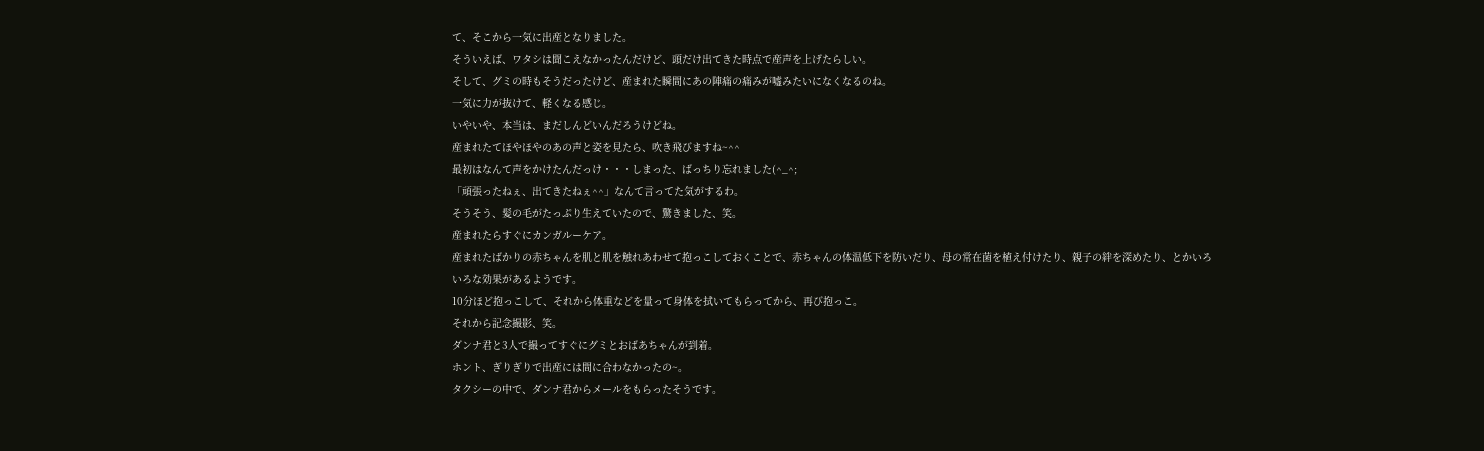て、そこから一気に出産となりました。
そういえば、ワタシは聞こえなかったんだけど、頭だけ出てきた時点で産声を上げたらしい。
そして、グミの時もそうだったけど、産まれた瞬間にあの陣痛の痛みが嘘みたいになくなるのね。
一気に力が抜けて、軽くなる感じ。
いやいや、本当は、まだしんどいんだろうけどね。
産まれたてほやほやのあの声と姿を見たら、吹き飛びますね~^^
最初はなんて声をかけたんだっけ・・・しまった、ばっちり忘れました(^_^;
「頑張ったねぇ、出てきたねぇ^^」なんて言ってた気がするわ。
そうそう、髪の毛がたっぷり生えていたので、驚きました、笑。
産まれたらすぐにカンガルーケア。
産まれたばかりの赤ちゃんを肌と肌を触れあわせて抱っこしておくことで、赤ちゃんの体温低下を防いだり、母の常在菌を植え付けたり、親子の絆を深めたり、とかいろいろな効果があるようです。
10分ほど抱っこして、それから体重などを量って身体を拭いてもらってから、再び抱っこ。
それから記念撮影、笑。
ダンナ君と3人で撮ってすぐにグミとおばあちゃんが到着。
ホント、ぎりぎりで出産には間に合わなかったの~。
タクシーの中で、ダンナ君からメールをもらったそうです。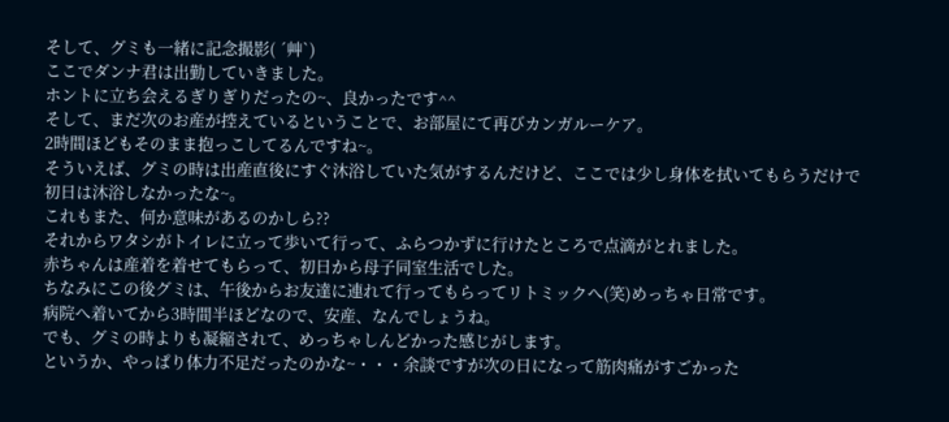そして、グミも一緒に記念撮影( ´艸`)
ここでダンナ君は出勤していきました。
ホントに立ち会えるぎりぎりだったの~、良かったです^^
そして、まだ次のお産が控えているということで、お部屋にて再びカンガルーケア。
2時間ほどもそのまま抱っこしてるんですね~。
そういえば、グミの時は出産直後にすぐ沐浴していた気がするんだけど、ここでは少し身体を拭いてもらうだけで初日は沐浴しなかったな~。
これもまた、何か意味があるのかしら??
それからワタシがトイレに立って歩いて行って、ふらつかずに行けたところで点滴がとれました。
赤ちゃんは産着を着せてもらって、初日から母子同室生活でした。
ちなみにこの後グミは、午後からお友達に連れて行ってもらってリトミックへ(笑)めっちゃ日常です。
病院へ着いてから3時間半ほどなので、安産、なんでしょうね。
でも、グミの時よりも凝縮されて、めっちゃしんどかった感じがします。
というか、やっぱり体力不足だったのかな~・・・余談ですが次の日になって筋肉痛がすごかった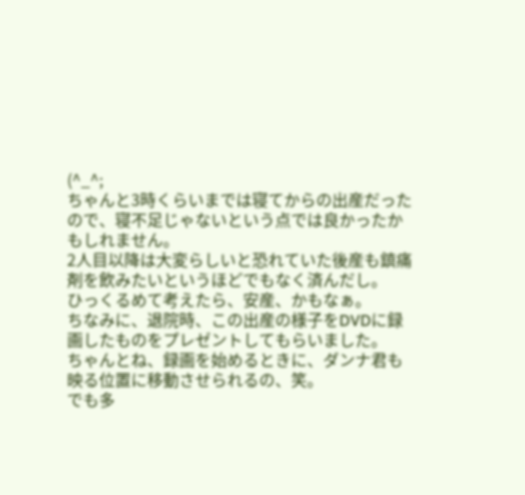(^_^;
ちゃんと3時くらいまでは寝てからの出産だったので、寝不足じゃないという点では良かったかもしれません。
2人目以降は大変らしいと恐れていた後産も鎮痛剤を飲みたいというほどでもなく済んだし。
ひっくるめて考えたら、安産、かもなぁ。
ちなみに、退院時、この出産の様子をDVDに録画したものをプレゼントしてもらいました。
ちゃんとね、録画を始めるときに、ダンナ君も映る位置に移動させられるの、笑。
でも多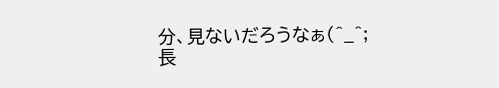分、見ないだろうなぁ(^_^;
長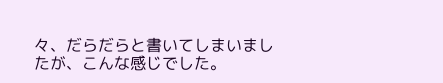々、だらだらと書いてしまいましたが、こんな感じでした。